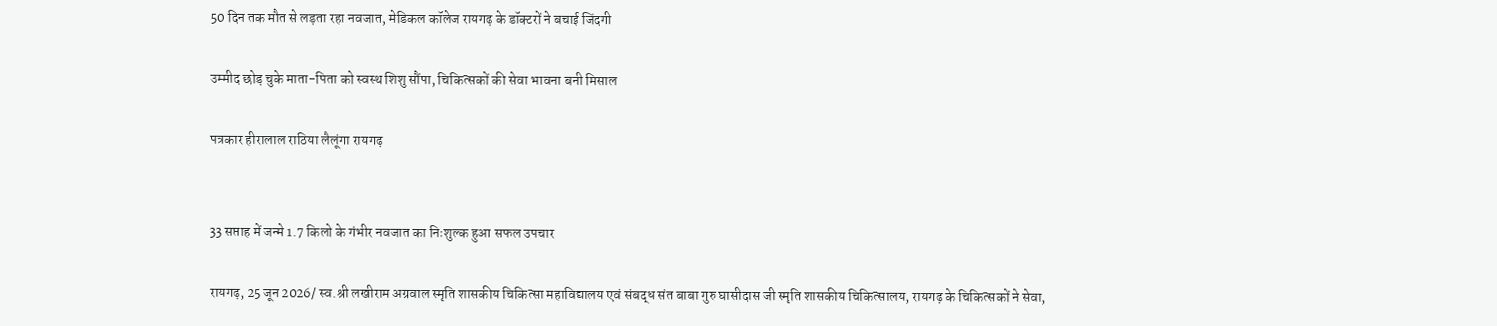50 दिन तक मौत से लड़ता रहा नवजात, मेडिकल कॉलेज रायगढ़ के डॉक्टरों ने बचाई जिंदगी

उम्मीद छोड़ चुके माता-पिता को स्वस्थ शिशु सौंपा, चिकित्सकों की सेवा भावना बनी मिसाल

पत्रकार हीरालाल राठिया लैलूंगा रायगढ़


33 सप्ताह में जन्मे 1.7 किलो के गंभीर नवजात का निःशुल्क हुआ सफल उपचार

रायगढ़, 25 जून 2026/ स्व.श्री लखीराम अग्रवाल स्मृति शासकीय चिकित्सा महाविद्यालय एवं संबद्ध संत बाबा गुरु घासीदास जी स्मृति शासकीय चिकित्सालय, रायगढ़ के चिकित्सकों ने सेवा,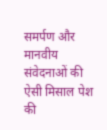समर्पण और मानवीय संवेदनाओं की ऐसी मिसाल पेश की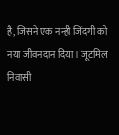है, जिसने एक नन्ही जिंदगी को नया जीवनदान दिया। जूटमिल निवासी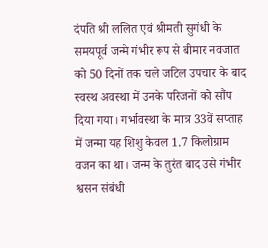दंपति श्री ललित एवं श्रीमती सुगंधी के समयपूर्व जन्मे गंभीर रूप से बीमार नवजात को 50 दिनों तक चले जटिल उपचार के बाद स्वस्थ अवस्था में उनके परिजनों को सौंप दिया गया। गर्भावस्था के मात्र 33वें सप्ताह में जन्मा यह शिशु केवल 1.7 किलोग्राम वजन का था। जन्म के तुरंत बाद उसे गंभीर श्वसन संबंधी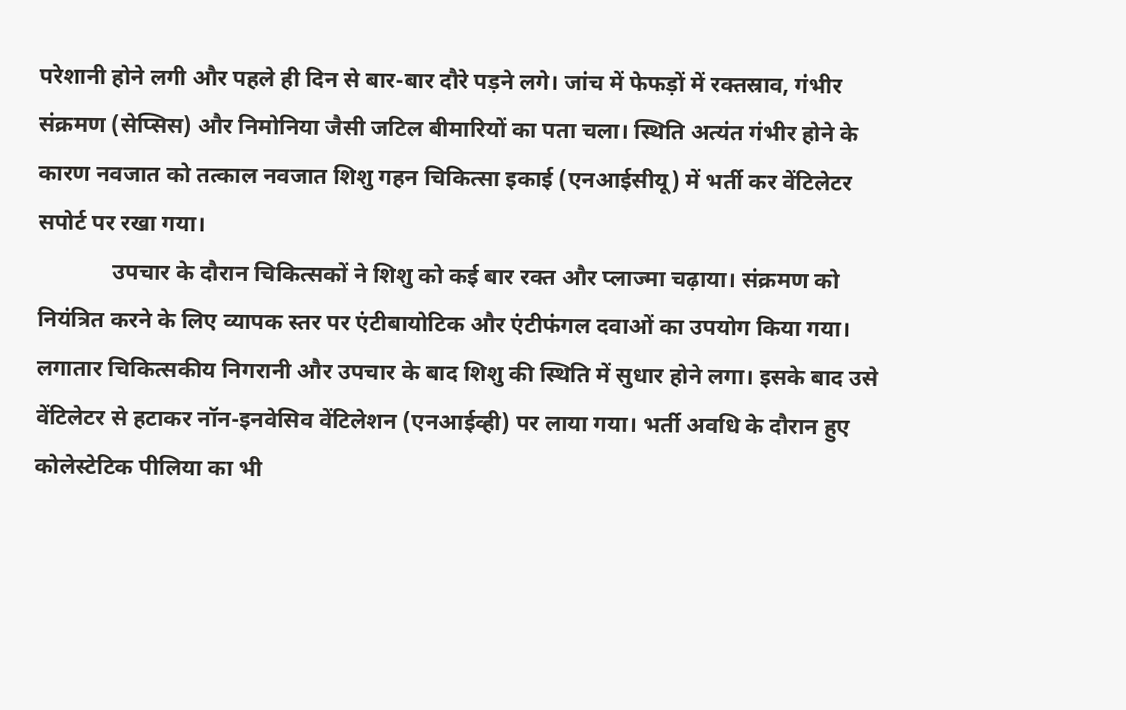परेशानी होने लगी और पहले ही दिन से बार-बार दौरे पड़ने लगे। जांच में फेफड़ों में रक्तस्राव, गंभीर संक्रमण (सेप्सिस) और निमोनिया जैसी जटिल बीमारियों का पता चला। स्थिति अत्यंत गंभीर होने के कारण नवजात को तत्काल नवजात शिशु गहन चिकित्सा इकाई (एनआईसीयू) में भर्ती कर वेंटिलेटर सपोर्ट पर रखा गया।
             उपचार के दौरान चिकित्सकों ने शिशु को कई बार रक्त और प्लाज्मा चढ़ाया। संक्रमण को नियंत्रित करने के लिए व्यापक स्तर पर एंटीबायोटिक और एंटीफंगल दवाओं का उपयोग किया गया। लगातार चिकित्सकीय निगरानी और उपचार के बाद शिशु की स्थिति में सुधार होने लगा। इसके बाद उसे वेंटिलेटर से हटाकर नॉन-इनवेसिव वेंटिलेशन (एनआईव्ही) पर लाया गया। भर्ती अवधि के दौरान हुए कोलेस्टेटिक पीलिया का भी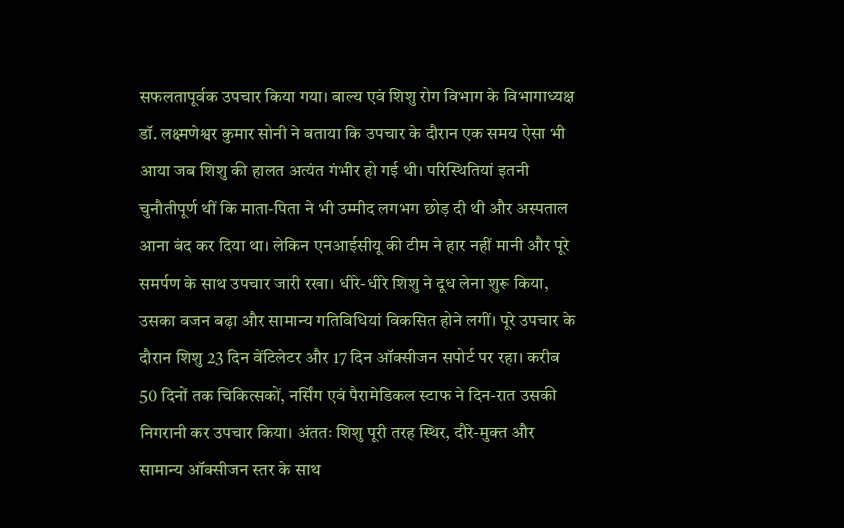सफलतापूर्वक उपचार किया गया। बाल्य एवं शिशु रोग विभाग के विभागाध्यक्ष डॉ. लक्ष्मणेश्वर कुमार सोनी ने बताया कि उपचार के दौरान एक समय ऐसा भी आया जब शिशु की हालत अत्यंत गंभीर हो गई थी। परिस्थितियां इतनी चुनौतीपूर्ण थीं कि माता-पिता ने भी उम्मीद लगभग छोड़ दी थी और अस्पताल आना बंद कर दिया था। लेकिन एनआईसीयू की टीम ने हार नहीं मानी और पूरे समर्पण के साथ उपचार जारी रखा। धीरे-धीरे शिशु ने दूध लेना शुरू किया, उसका वजन बढ़ा और सामान्य गतिविधियां विकसित होने लगीं। पूरे उपचार के दौरान शिशु 23 दिन वेंटिलेटर और 17 दिन ऑक्सीजन सपोर्ट पर रहा। करीब 50 दिनों तक चिकित्सकों, नर्सिंग एवं पैरामेडिकल स्टाफ ने दिन-रात उसकी निगरानी कर उपचार किया। अंततः शिशु पूरी तरह स्थिर, दौरे-मुक्त और सामान्य ऑक्सीजन स्तर के साथ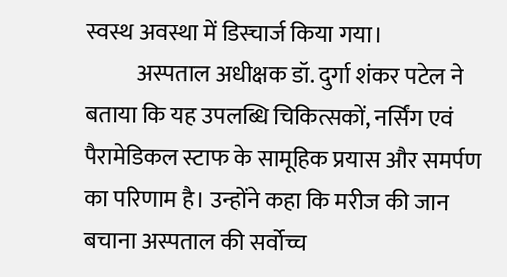स्वस्थ अवस्था में डिस्चार्ज किया गया।
           अस्पताल अधीक्षक डॉ. दुर्गा शंकर पटेल ने बताया कि यह उपलब्धि चिकित्सकों, नर्सिंग एवं पैरामेडिकल स्टाफ के सामूहिक प्रयास और समर्पण का परिणाम है। उन्होंने कहा कि मरीज की जान बचाना अस्पताल की सर्वोच्च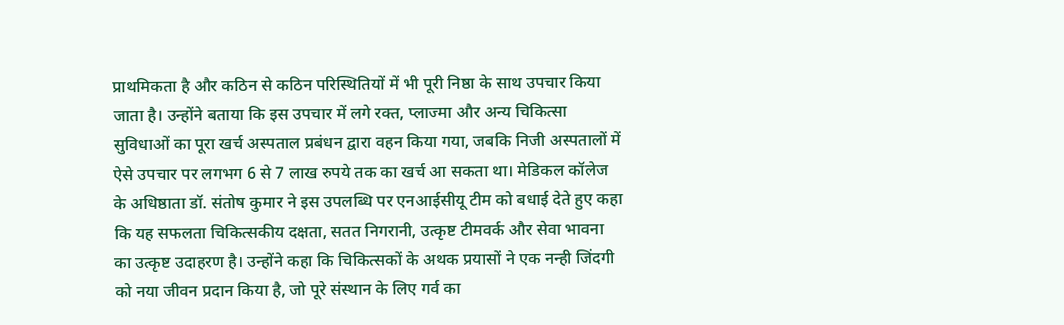प्राथमिकता है और कठिन से कठिन परिस्थितियों में भी पूरी निष्ठा के साथ उपचार किया जाता है। उन्होंने बताया कि इस उपचार में लगे रक्त, प्लाज्मा और अन्य चिकित्सा सुविधाओं का पूरा खर्च अस्पताल प्रबंधन द्वारा वहन किया गया, जबकि निजी अस्पतालों में ऐसे उपचार पर लगभग 6 से 7 लाख रुपये तक का खर्च आ सकता था। मेडिकल कॉलेज के अधिष्ठाता डॉ. संतोष कुमार ने इस उपलब्धि पर एनआईसीयू टीम को बधाई देते हुए कहा कि यह सफलता चिकित्सकीय दक्षता, सतत निगरानी, उत्कृष्ट टीमवर्क और सेवा भावना का उत्कृष्ट उदाहरण है। उन्होंने कहा कि चिकित्सकों के अथक प्रयासों ने एक नन्ही जिंदगी को नया जीवन प्रदान किया है, जो पूरे संस्थान के लिए गर्व का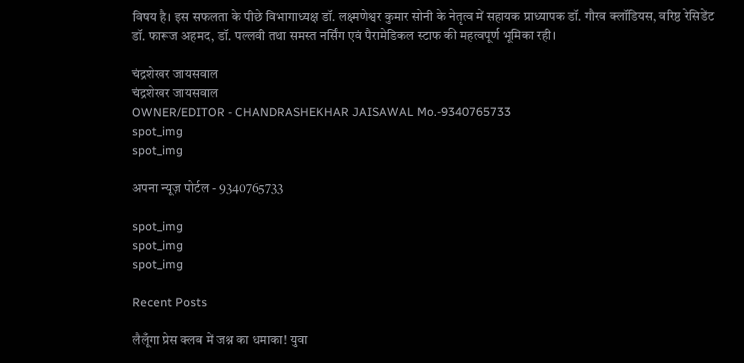विषय है। इस सफलता के पीछे विभागाध्यक्ष डॉ. लक्ष्मणेश्वर कुमार सोनी के नेतृत्व में सहायक प्राध्यापक डॉ. गौरव क्लॉडियस, वरिष्ठ रेसिडेंट डॉ. फारूज अहमद, डॉ. पल्लवी तथा समस्त नर्सिंग एवं पैरामेडिकल स्टाफ की महत्वपूर्ण भूमिका रही।

चंद्रशेखर जायसवाल
चंद्रशेखर जायसवाल
OWNER/EDITOR - CHANDRASHEKHAR JAISAWAL Mo.-9340765733
spot_img
spot_img

अपना न्यूज़ पोर्टल - 9340765733

spot_img
spot_img
spot_img

Recent Posts

लैलूँगा प्रेस क्लब में जश्न का धमाका! युवा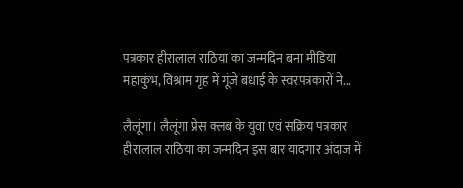पत्रकार हीरालाल राठिया का जन्मदिन बना मीडिया महाकुंभ, विश्राम गृह में गूंजे बधाई के स्वरपत्रकारों ने...

लैलूंगा। लैलूंगा प्रेस क्लब के युवा एवं सक्रिय पत्रकार हीरालाल राठिया का जन्मदिन इस बार यादगार अंदाज में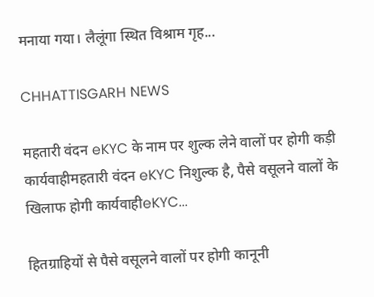मनाया गया। लैलूंगा स्थित विश्राम गृह...

CHHATTISGARH NEWS

महतारी वंदन eKYC के नाम पर शुल्क लेने वालों पर होगी कड़ी कार्यवाहीमहतारी वंदन eKYC निशुल्क है, पैसे वसूलने वालों के खिलाफ होगी कार्यवाहीeKYC...

हितग्राहियों से पैसे वसूलने वालों पर होगी कानूनी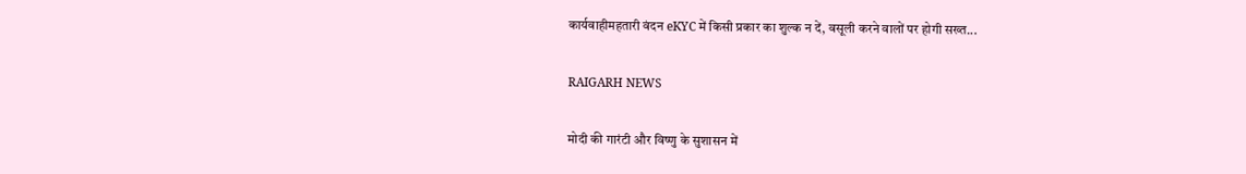कार्यवाहीमहतारी वंदन eKYC में किसी प्रकार का शुल्क न दें, वसूली करने वालों पर होगी सख्त...

RAIGARH NEWS

मोदी की गारंटी और विष्णु के सुशासन में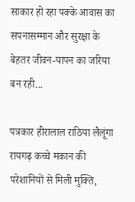साकार हो रहा पक्के आवास का सपनासम्मान और सुरक्षा के बेहतर जीवन-यापन का जरिया बन रही...

पत्रकार हीरालाल राठिया लैलूंगा रायगढ़ कच्चे मकान की परेशानियों से मिली मुक्ति,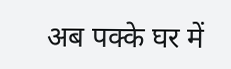अब पक्के घर में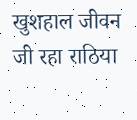खुशहाल जीवन जी रहा राठिया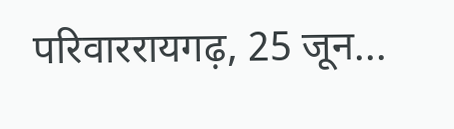परिवाररायगढ़, 25 जून...